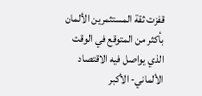قفزت ثقة المستثمرين الألمان بأكثر من المتوقع في الوقت الذي يواصل فيه الاقتصاد الألماني- الأكبر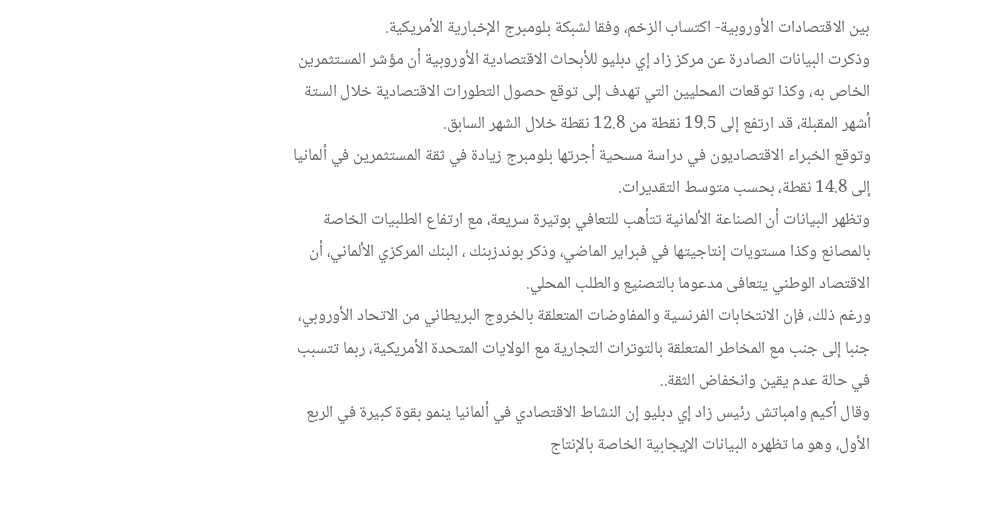بين الاقتصادات الأوروبية- اكتساب الزخم، وفقا لشبكة بلومبرج الإخبارية الأمريكية.
وذكرت البيانات الصادرة عن مركز زاد إي دبليو للأبحاث الاقتصادية الأوروبية أن مؤشر المستثمرين الخاص به، وكذا توقعات المحليين التي تهدف إلى توقع حصول التطورات الاقتصادية خلال الستة أشهر المقبلة، قد ارتفع إلى 19.5 نقطة من 12.8 نقطة خلال الشهر السابق.
وتوقع الخبراء الاقتصاديون في دراسة مسحية أجرتها بلومبرج زيادة في ثقة المستثمرين في ألمانيا إلى 14.8 نقطة، بحسب متوسط التقديرات.
وتظهر البيانات أن الصناعة الألمانية تتأهب للتعافي بوتيرة سريعة، مع ارتفاع الطلبيات الخاصة بالمصانع وكذا مستويات إنتاجيتها في فبراير الماضي، وذكر بوندزبنك ، البنك المركزي الألماني، أن الاقتصاد الوطني يتعافى مدعوما بالتصنيع والطلب المحلي.
ورغم ذلك، فإن الانتخابات الفرنسية والمفاوضات المتعلقة بالخروج البريطاني من الاتحاد الأوروبي، جنبا إلى جنب مع المخاطر المتعلقة بالتوترات التجارية مع الولايات المتحدة الأمريكية، ربما تتسبب في حالة عدم يقين وانخفاض الثقة..
وقال أكيم وامباتش رئيس زاد إي دبليو إن النشاط الاقتصادي في ألمانيا ينمو بقوة كبيرة في الربع الأول، وهو ما تظهره البيانات الإيجابية الخاصة بالإنتاج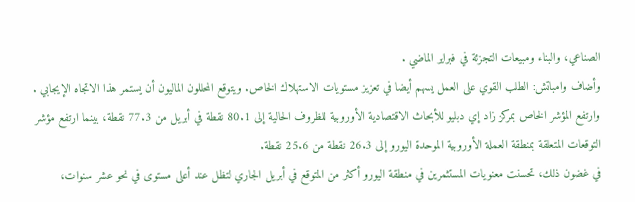الصناعي، والبناء ومبيعات التجزئة في فبراير الماضي .
وأضاف وامباتش: الطلب القوي على العمل يسهم أيضا في تعزيز مستويات الاستهلاك الخاص. ويتوقع المحللون الماليون أن يستمر هذا الاتجاه الإيجابي .
وارتفع المؤشر الخاص بمركز زاد إي دبليو للأبحاث الاقتصادية الأوروبية للظروف الحالية إلى 80.1 نقطة في أبريل من 77.3 نقطة، بينما ارتفع مؤشر التوقعات المتعلقة بمنطقة العملة الأوروبية الموحدة اليورو إلى 26.3 نقطة من 25.6 نقطة.
في غضون ذلك، تحسنت معنويات المستثمرين في منطقة اليورو أكثر من المتوقع في أبريل الجاري لتظل عند أعلى مستوى في نحو عشر سنوات،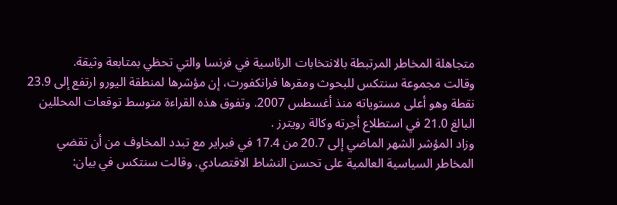متجاهلة المخاطر المرتبطة بالانتخابات الرئاسية في فرنسا والتي تحظي بمتابعة وثيقة.
وقالت مجموعة سنتكس للبحوث ومقرها فرانكفورت، إن مؤشرها لمنطقة اليورو ارتفع إلى 23.9 نقطة وهو أعلى مستوياته منذ أغسطس 2007. وتفوق هذه القراءة متوسط توقعات المحللين البالغ 21.0 في استطلاع أجرته وكالة رويترز .
وزاد المؤشر الشهر الماضي إلى 20.7 من 17.4 في فبراير مع تبدد المخاوف من أن تقضي المخاطر السياسية العالمية على تحسن النشاط الاقتصادي. وقالت سنتكس في بيان: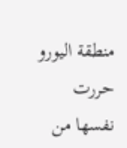منطقة اليورو حررت نفسها من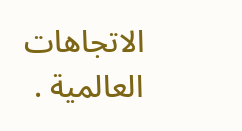الاتجاهات العالمية .